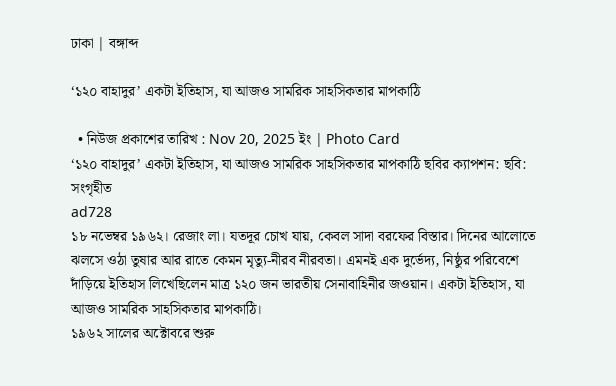ঢাকা | বঙ্গাব্দ

‘১২০ বাহাদুর’ একটা ইতিহাস, যা আজও সামরিক সাহসিকতার মাপকাঠি

  • নিউজ প্রকাশের তারিখ : Nov 20, 2025 ইং | Photo Card
‘১২০ বাহাদুর’ একটা ইতিহাস, যা আজও সামরিক সাহসিকতার মাপকাঠি ছবির ক্যাপশন: ছবি: সংগৃহীত
ad728
১৮ নভেম্বর ১৯৬২। রেজাং লা। যতদূর চোখ যায়, কেবল সাদা বরফের বিস্তার। দিনের আলোতে ঝলসে ওঠা তুষার আর রাতে কেমন মৃত্যু-নীরব নীরবতা। এমনই এক দুর্ভেদ্য, নিষ্ঠুর পরিবেশে দাঁড়িয়ে ইতিহাস লিখেছিলেন মাত্র ১২০ জন ভারতীয় সেনাবাহিনীর জওয়ান। একটা ইতিহাস, যা আজও সামরিক সাহসিকতার মাপকাঠি।
১৯৬২ সালের অক্টোবরে শুরু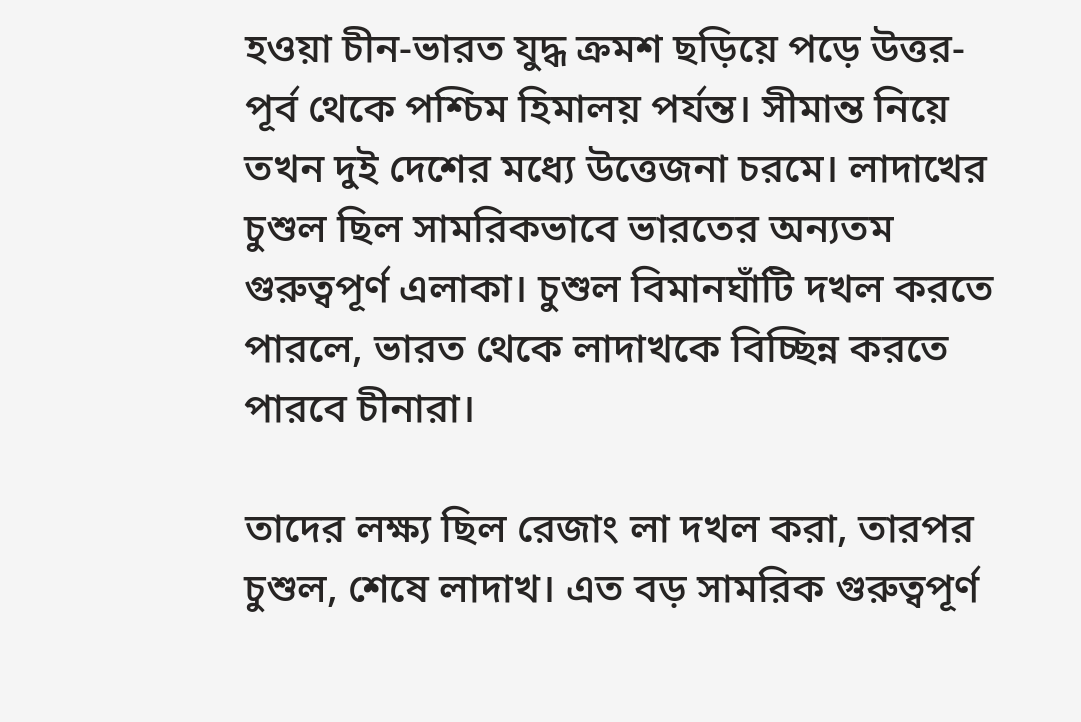হওয়া চীন-ভারত যুদ্ধ ক্রমশ ছড়িয়ে পড়ে উত্তর-পূর্ব থেকে পশ্চিম হিমালয় পর্যন্ত। সীমান্ত নিয়ে তখন দুই দেশের মধ্যে উত্তেজনা চরমে। লাদাখের চুশুল ছিল সামরিকভাবে ভারতের অন্যতম গুরুত্বপূর্ণ এলাকা। চুশুল বিমানঘাঁটি দখল করতে পারলে, ভারত থেকে লাদাখকে বিচ্ছিন্ন করতে পারবে চীনারা।

তাদের লক্ষ্য ছিল রেজাং লা দখল করা, তারপর চুশুল, শেষে লাদাখ। এত বড় সামরিক গুরুত্বপূর্ণ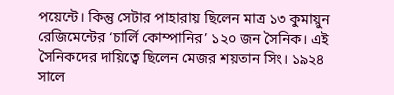পয়েন্টে। কিন্তু সেটার পাহারায় ছিলেন মাত্র ১৩ কুমায়ুন রেজিমেন্টের ‘চার্লি কোম্পানির’ ১২০ জন সৈনিক। এই সৈনিকদের দায়িত্বে ছিলেন মেজর শয়তান সিং। ১৯২৪ সালে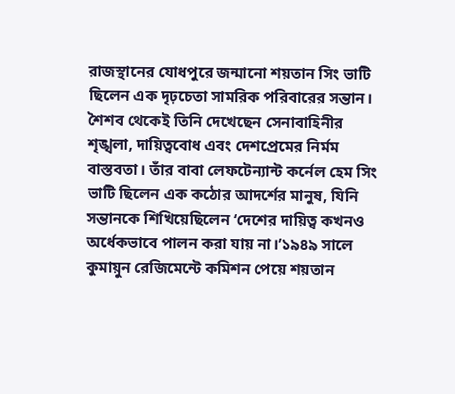রাজস্থানের যোধপুরে জন্মানো শয়তান সিং ভাটি ছিলেন এক দৃঢ়চেতা সামরিক পরিবারের সন্তান। শৈশব থেকেই তিনি দেখেছেন সেনাবাহিনীর শৃঙ্খলা, দায়িত্ববোধ এবং দেশপ্রেমের নির্মম বাস্তবতা। তাঁর বাবা লেফটেন্যান্ট কর্নেল হেম সিং ভাটি ছিলেন এক কঠোর আদর্শের মানুষ, যিনি সন্তানকে শিখিয়েছিলেন ‘দেশের দায়িত্ব কখনও অর্ধেকভাবে পালন করা যায় না।’১৯৪৯ সালে কুমায়ুন রেজিমেন্টে কমিশন পেয়ে শয়তান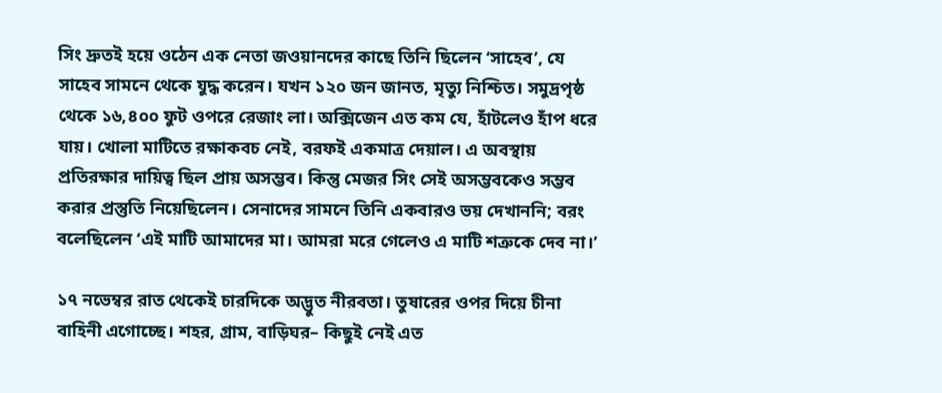সিং দ্রুতই হয়ে ওঠেন এক নেতা জওয়ানদের কাছে তিনি ছিলেন ‘সাহেব’, যে সাহেব সামনে থেকে যুদ্ধ করেন। যখন ১২০ জন জানত, মৃত্যু নিশ্চিত। সমুদ্রপৃষ্ঠ থেকে ১৬,৪০০ ফুট ওপরে রেজাং লা। অক্সিজেন এত কম যে, হাঁটলেও হাঁপ ধরে যায়। খোলা মাটিতে রক্ষাকবচ নেই, বরফই একমাত্র দেয়াল। এ অবস্থায় প্রতিরক্ষার দায়িত্ব ছিল প্রায় অসম্ভব। কিন্তু মেজর সিং সেই অসম্ভবকেও সম্ভব করার প্রস্তুতি নিয়েছিলেন। সেনাদের সামনে তিনি একবারও ভয় দেখাননি; বরং বলেছিলেন ‘এই মাটি আমাদের মা। আমরা মরে গেলেও এ মাটি শত্রুকে দেব না।’

১৭ নভেম্বর রাত থেকেই চারদিকে অদ্ভুত নীরবতা। তুষারের ওপর দিয়ে চীনা বাহিনী এগোচ্ছে। শহর, গ্রাম, বাড়িঘর– কিছুই নেই এত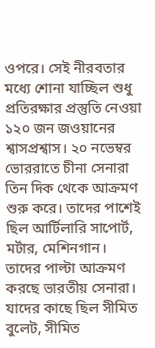ওপরে। সেই নীরবতার মধ্যে শোনা যাচ্ছিল শুধু প্রতিরক্ষার প্রস্তুতি নেওয়া ১২০ জন জওয়ানের শ্বাসপ্রশ্বাস। ২০ নভেম্বর ভোররাতে চীনা সেনারা তিন দিক থেকে আক্রমণ শুরু করে। তাদের পাশেই ছিল আর্টিলারি সাপোর্ট, মর্টার, মেশিনগান। তাদের পাল্টা আক্রমণ করছে ভারতীয় সেনারা। যাদের কাছে ছিল সীমিত বুলেট, সীমিত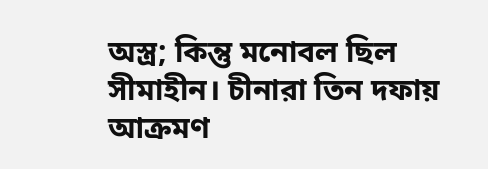অস্ত্র; কিন্তু মনোবল ছিল সীমাহীন। চীনারা তিন দফায় আক্রমণ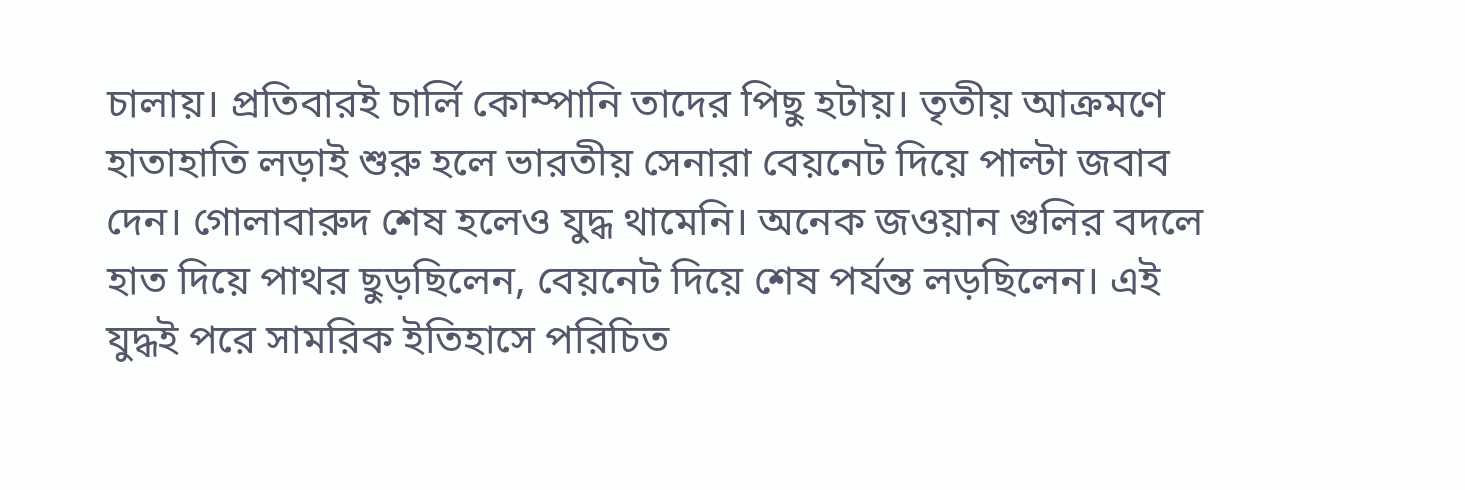চালায়। প্রতিবারই চার্লি কোম্পানি তাদের পিছু হটায়। তৃতীয় আক্রমণে হাতাহাতি লড়াই শুরু হলে ভারতীয় সেনারা বেয়নেট দিয়ে পাল্টা জবাব দেন। গোলাবারুদ শেষ হলেও যুদ্ধ থামেনি। অনেক জওয়ান গুলির বদলে হাত দিয়ে পাথর ছুড়ছিলেন, বেয়নেট দিয়ে শেষ পর্যন্ত লড়ছিলেন। এই যুদ্ধই পরে সামরিক ইতিহাসে পরিচিত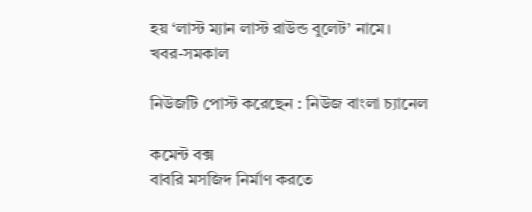হয় ‘লাস্ট ম্যান লাস্ট রাউন্ড বুলেট’ নামে।
খবর-সমকাল

নিউজটি পোস্ট করেছেন : নিউজ বাংলা চ্যানেল

কমেন্ট বক্স
বাবরি মসজিদ নির্মাণ করতে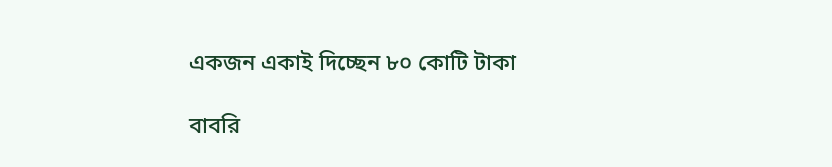একজন একাই দিচ্ছেন ৮০ কোটি টাকা

বাবরি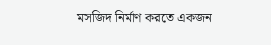মসজিদ নির্মাণ করতে একজন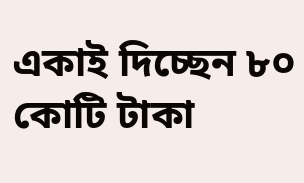একাই দিচ্ছেন ৮০ কোটি টাকা